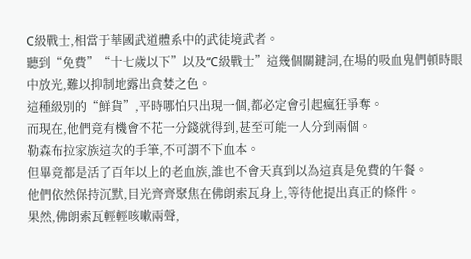C級戰士,相當于華國武道體系中的武徒境武者。
聽到“免費”“十七歲以下”以及“C級戰士”這幾個關鍵詞,在場的吸血鬼們頓時眼中放光,難以抑制地露出貪婪之色。
這種級別的“鮮貨”,平時哪怕只出現一個,都必定會引起瘋狂爭奪。
而現在,他們竟有機會不花一分錢就得到,甚至可能一人分到兩個。
勒森布拉家族這次的手筆,不可謂不下血本。
但畢竟都是活了百年以上的老血族,誰也不會天真到以為這真是免費的午餐。
他們依然保持沉默,目光齊齊聚焦在佛朗索瓦身上,等待他提出真正的條件。
果然,佛朗索瓦輕輕咳嗽兩聲,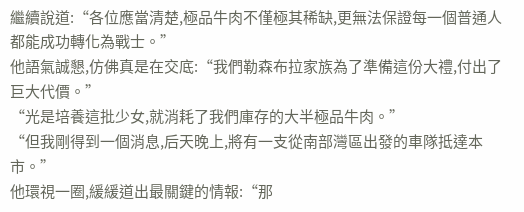繼續說道:“各位應當清楚,極品牛肉不僅極其稀缺,更無法保證每一個普通人都能成功轉化為戰士。”
他語氣誠懇,仿佛真是在交底:“我們勒森布拉家族為了準備這份大禮,付出了巨大代價。”
“光是培養這批少女,就消耗了我們庫存的大半極品牛肉。”
“但我剛得到一個消息,后天晚上,將有一支從南部灣區出發的車隊抵達本市。”
他環視一圈,緩緩道出最關鍵的情報:“那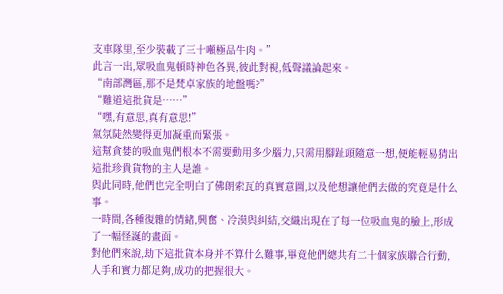支車隊里,至少裝載了三十噸極品牛肉。”
此言一出,眾吸血鬼頓時神色各異,彼此對視,低聲議論起來。
“南部灣區,那不是梵卓家族的地盤嗎?”
“難道這批貨是……”
“嘿,有意思,真有意思!”
氣氛陡然變得更加凝重而緊張。
這幫貪婪的吸血鬼們根本不需要動用多少腦力,只需用腳趾頭隨意一想,便能輕易猜出這批珍貴貨物的主人是誰。
與此同時,他們也完全明白了佛朗索瓦的真實意圖,以及他想讓他們去做的究竟是什么事。
一時間,各種復雜的情緒,興奮、冷漠與糾結,交織出現在了每一位吸血鬼的臉上,形成了一幅怪誕的畫面。
對他們來說,劫下這批貨本身并不算什么難事,畢竟他們總共有二十個家族聯合行動,人手和實力都足夠,成功的把握很大。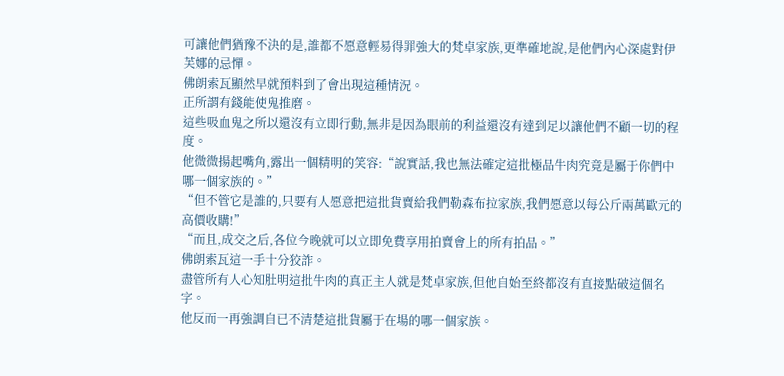可讓他們猶豫不決的是,誰都不愿意輕易得罪強大的梵卓家族,更準確地說,是他們內心深處對伊芙娜的忌憚。
佛朗索瓦顯然早就預料到了會出現這種情況。
正所謂有錢能使鬼推磨。
這些吸血鬼之所以還沒有立即行動,無非是因為眼前的利益還沒有達到足以讓他們不顧一切的程度。
他微微揚起嘴角,露出一個精明的笑容:“說實話,我也無法確定這批極品牛肉究竟是屬于你們中哪一個家族的。”
“但不管它是誰的,只要有人愿意把這批貨賣給我們勒森布拉家族,我們愿意以每公斤兩萬歐元的高價收購!”
“而且,成交之后,各位今晚就可以立即免費享用拍賣會上的所有拍品。”
佛朗索瓦這一手十分狡詐。
盡管所有人心知肚明這批牛肉的真正主人就是梵卓家族,但他自始至終都沒有直接點破這個名字。
他反而一再強調自已不清楚這批貨屬于在場的哪一個家族。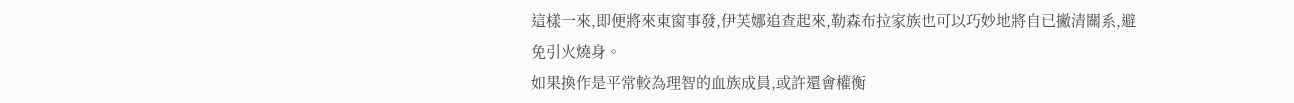這樣一來,即便將來東窗事發,伊芙娜追查起來,勒森布拉家族也可以巧妙地將自已撇清關系,避免引火燒身。
如果換作是平常較為理智的血族成員,或許還會權衡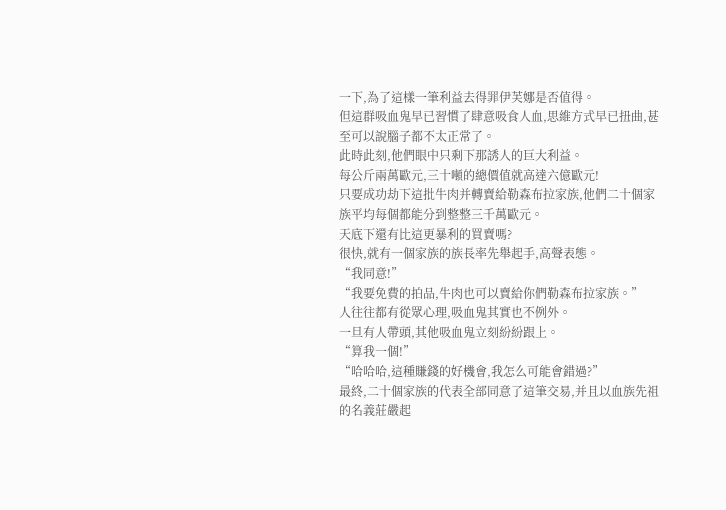一下,為了這樣一筆利益去得罪伊芙娜是否值得。
但這群吸血鬼早已習慣了肆意吸食人血,思維方式早已扭曲,甚至可以說腦子都不太正常了。
此時此刻,他們眼中只剩下那誘人的巨大利益。
每公斤兩萬歐元,三十噸的總價值就高達六億歐元!
只要成功劫下這批牛肉并轉賣給勒森布拉家族,他們二十個家族平均每個都能分到整整三千萬歐元。
天底下還有比這更暴利的買賣嗎?
很快,就有一個家族的族長率先舉起手,高聲表態。
“我同意!”
“我要免費的拍品,牛肉也可以賣給你們勒森布拉家族。”
人往往都有從眾心理,吸血鬼其實也不例外。
一旦有人帶頭,其他吸血鬼立刻紛紛跟上。
“算我一個!”
“哈哈哈,這種賺錢的好機會,我怎么可能會錯過?”
最終,二十個家族的代表全部同意了這筆交易,并且以血族先祖的名義莊嚴起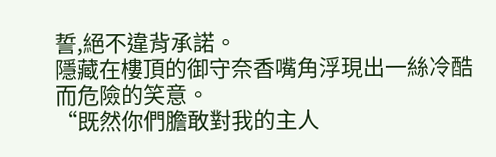誓,絕不違背承諾。
隱藏在樓頂的御守奈香嘴角浮現出一絲冷酷而危險的笑意。
“既然你們膽敢對我的主人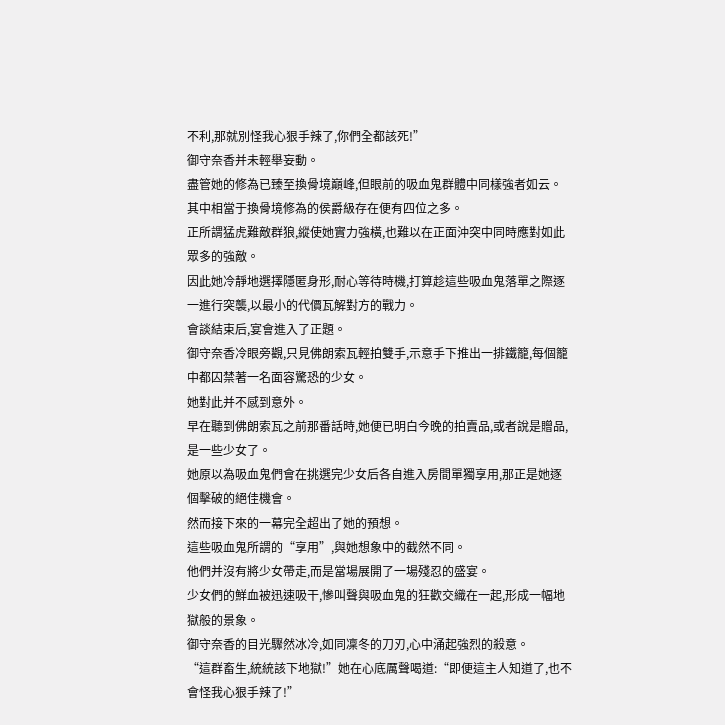不利,那就別怪我心狠手辣了,你們全都該死!”
御守奈香并未輕舉妄動。
盡管她的修為已臻至換骨境巔峰,但眼前的吸血鬼群體中同樣強者如云。
其中相當于換骨境修為的侯爵級存在便有四位之多。
正所謂猛虎難敵群狼,縱使她實力強橫,也難以在正面沖突中同時應對如此眾多的強敵。
因此她冷靜地選擇隱匿身形,耐心等待時機,打算趁這些吸血鬼落單之際逐一進行突襲,以最小的代價瓦解對方的戰力。
會談結束后,宴會進入了正題。
御守奈香冷眼旁觀,只見佛朗索瓦輕拍雙手,示意手下推出一排鐵籠,每個籠中都囚禁著一名面容驚恐的少女。
她對此并不感到意外。
早在聽到佛朗索瓦之前那番話時,她便已明白今晚的拍賣品,或者說是贈品,是一些少女了。
她原以為吸血鬼們會在挑選完少女后各自進入房間單獨享用,那正是她逐個擊破的絕佳機會。
然而接下來的一幕完全超出了她的預想。
這些吸血鬼所謂的“享用”,與她想象中的截然不同。
他們并沒有將少女帶走,而是當場展開了一場殘忍的盛宴。
少女們的鮮血被迅速吸干,慘叫聲與吸血鬼的狂歡交織在一起,形成一幅地獄般的景象。
御守奈香的目光驟然冰冷,如同凜冬的刀刃,心中涌起強烈的殺意。
“這群畜生,統統該下地獄!”她在心底厲聲喝道:“即便這主人知道了,也不會怪我心狠手辣了!”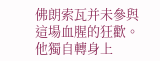佛朗索瓦并未參與這場血腥的狂歡。
他獨自轉身上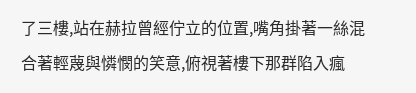了三樓,站在赫拉曾經佇立的位置,嘴角掛著一絲混合著輕蔑與憐憫的笑意,俯視著樓下那群陷入瘋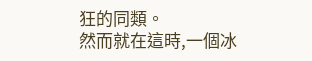狂的同類。
然而就在這時,一個冰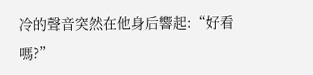冷的聲音突然在他身后響起:“好看嗎?”